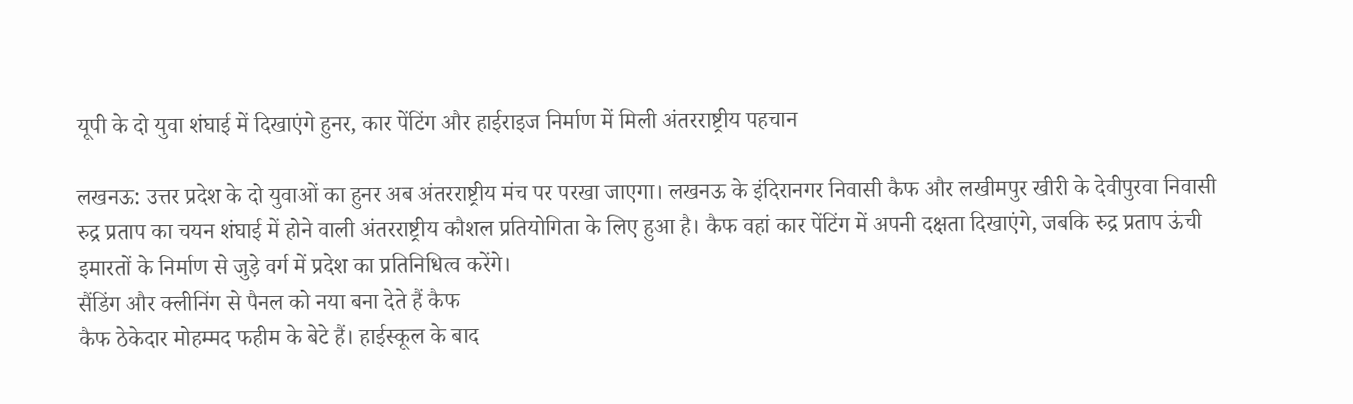यूपी के दो युवा शंघाई में दिखाएंगे हुनर, कार पेंटिंग और हाईराइज निर्माण में मिली अंतरराष्ट्रीय पहचान

लखनऊ: उत्तर प्रदेश के दो युवाओं का हुनर अब अंतरराष्ट्रीय मंच पर परखा जाएगा। लखनऊ के इंदिरानगर निवासी कैफ और लखीमपुर खीरी के देवीपुरवा निवासी रुद्र प्रताप का चयन शंघाई में होने वाली अंतरराष्ट्रीय कौशल प्रतियोगिता के लिए हुआ है। कैफ वहां कार पेंटिंग में अपनी दक्षता दिखाएंगे, जबकि रुद्र प्रताप ऊंची इमारतों के निर्माण से जुड़े वर्ग में प्रदेश का प्रतिनिधित्व करेंगे।
सैंडिंग और क्लीनिंग से पैनल को नया बना देते हैं कैफ
कैफ ठेकेदार मोहम्मद फहीम के बेटे हैं। हाईस्कूल के बाद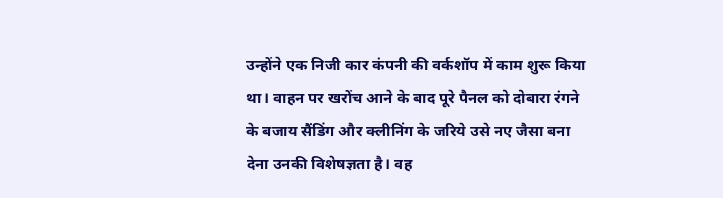उन्होंने एक निजी कार कंपनी की वर्कशॉप में काम शुरू किया था। वाहन पर खरोंच आने के बाद पूरे पैनल को दोबारा रंगने के बजाय सैंडिंग और क्लीनिंग के जरिये उसे नए जैसा बना देना उनकी विशेषज्ञता है। वह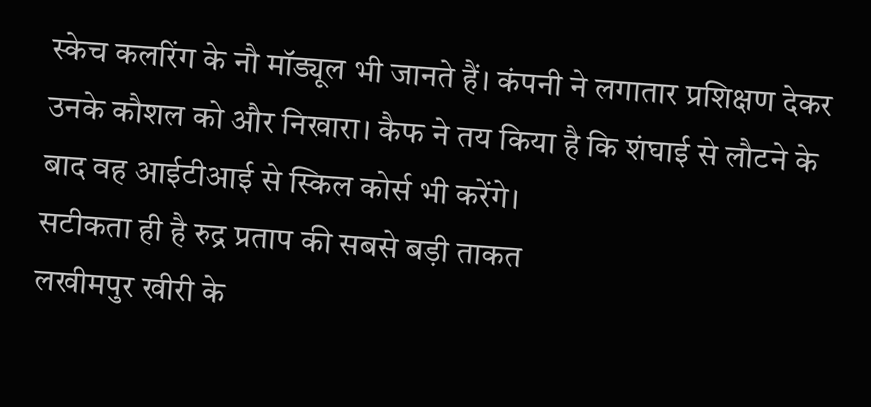स्केच कलरिंग के नौ मॉड्यूल भी जानते हैं। कंपनी ने लगातार प्रशिक्षण देकर उनके कौशल को और निखारा। कैफ ने तय किया है कि शंघाई से लौटने के बाद वह आईटीआई से स्किल कोर्स भी करेंगे।
सटीकता ही है रुद्र प्रताप की सबसे बड़ी ताकत
लखीमपुर खीरी के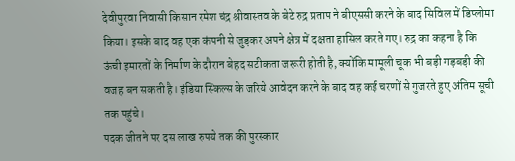देवीपुरवा निवासी किसान रमेश चंद्र श्रीवास्तव के बेटे रुद्र प्रताप ने बीएससी करने के बाद सिविल में डिप्लोमा किया। इसके बाद वह एक कंपनी से जुड़कर अपने क्षेत्र में दक्षता हासिल करते गए। रुद्र का कहना है कि ऊंची इमारतों के निर्माण के दौरान बेहद सटीकता जरूरी होती है, क्योंकि मामूली चूक भी बड़ी गड़बड़ी की वजह बन सकती है। इंडिया स्किल्स के जरिये आवेदन करने के बाद वह कई चरणों से गुजरते हुए अंतिम सूची तक पहुंचे।
पदक जीतने पर दस लाख रुपये तक की पुरस्कार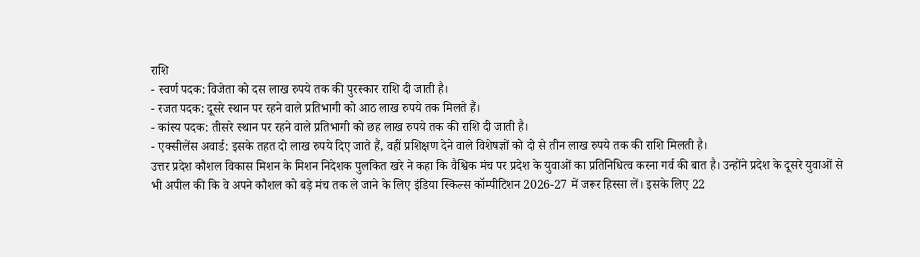राशि
- स्वर्ण पदक: विजेता को दस लाख रुपये तक की पुरस्कार राशि दी जाती है।
- रजत पदक: दूसरे स्थान पर रहने वाले प्रतिभागी को आठ लाख रुपये तक मिलते हैं।
- कांस्य पदक: तीसरे स्थान पर रहने वाले प्रतिभागी को छह लाख रुपये तक की राशि दी जाती है।
- एक्सीलेंस अवार्ड: इसके तहत दो लाख रुपये दिए जाते हैं, वहीं प्रशिक्षण देने वाले विशेषज्ञों को दो से तीन लाख रुपये तक की राशि मिलती है।
उत्तर प्रदेश कौशल विकास मिशन के मिशन निदेशक पुलकित खरे ने कहा कि वैश्विक मंच पर प्रदेश के युवाओं का प्रतिनिधित्व करना गर्व की बात है। उन्होंने प्रदेश के दूसरे युवाओं से भी अपील की कि वे अपने कौशल को बड़े मंच तक ले जाने के लिए इंडिया स्किल्स कॉम्पीटिशन 2026-27 में जरूर हिस्सा लें। इसके लिए 22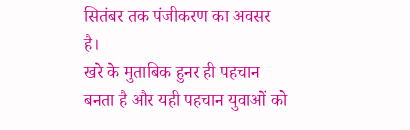सितंबर तक पंजीकरण का अवसर है।
खरे के मुताबिक हुनर ही पहचान बनता है और यही पहचान युवाओं को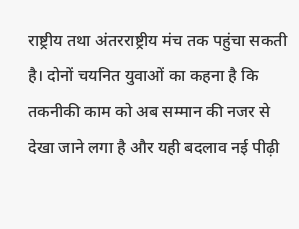राष्ट्रीय तथा अंतरराष्ट्रीय मंच तक पहुंचा सकती है। दोनों चयनित युवाओं का कहना है कि तकनीकी काम को अब सम्मान की नजर से देखा जाने लगा है और यही बदलाव नई पीढ़ी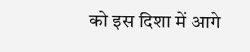को इस दिशा में आगे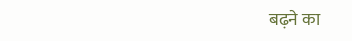बढ़ने का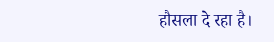हौसला दे रहा है।